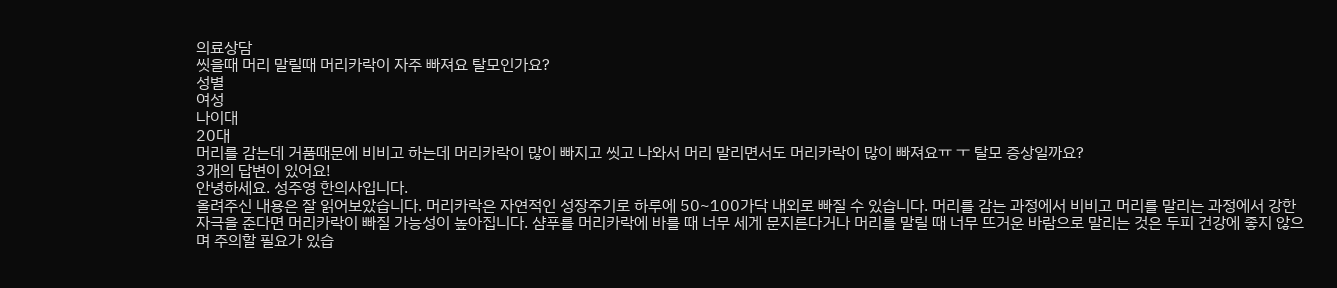의료상담
씻을때 머리 말릴때 머리카락이 자주 빠져요 탈모인가요?
성별
여성
나이대
20대
머리를 감는데 거품때문에 비비고 하는데 머리카락이 많이 빠지고 씻고 나와서 머리 말리면서도 머리카락이 많이 빠져요ㅠ ㅜ 탈모 증상일까요?
3개의 답변이 있어요!
안녕하세요. 성주영 한의사입니다.
올려주신 내용은 잘 읽어보았습니다. 머리카락은 자연적인 성장주기로 하루에 50~100가닥 내외로 빠질 수 있습니다. 머리를 감는 과정에서 비비고 머리를 말리는 과정에서 강한 자극을 준다면 머리카락이 빠질 가능성이 높아집니다. 샴푸를 머리카락에 바를 때 너무 세게 문지른다거나 머리를 말릴 때 너무 뜨거운 바람으로 말리는 것은 두피 건강에 좋지 않으며 주의할 필요가 있습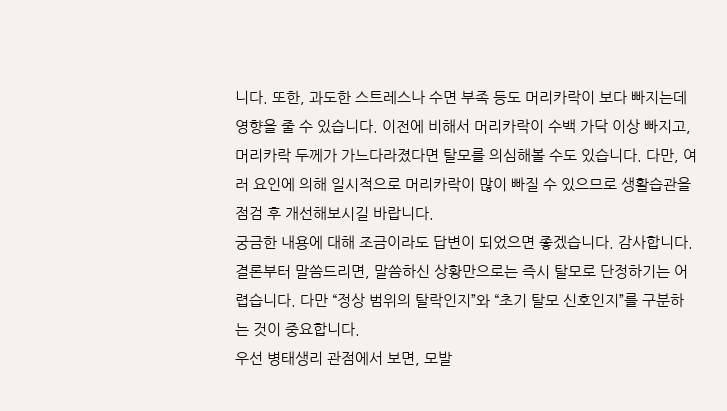니다. 또한, 과도한 스트레스나 수면 부족 등도 머리카락이 보다 빠지는데 영향을 줄 수 있습니다. 이전에 비해서 머리카락이 수백 가닥 이상 빠지고, 머리카락 두께가 가느다라졌다면 탈모를 의심해볼 수도 있습니다. 다만, 여러 요인에 의해 일시적으로 머리카락이 많이 빠질 수 있으므로 생활습관을 점검 후 개선해보시길 바랍니다.
궁금한 내용에 대해 조금이라도 답변이 되었으면 좋겠습니다. 감사합니다.
결론부터 말씀드리면, 말씀하신 상황만으로는 즉시 탈모로 단정하기는 어렵습니다. 다만 “정상 범위의 탈락인지”와 “초기 탈모 신호인지”를 구분하는 것이 중요합니다.
우선 병태생리 관점에서 보면, 모발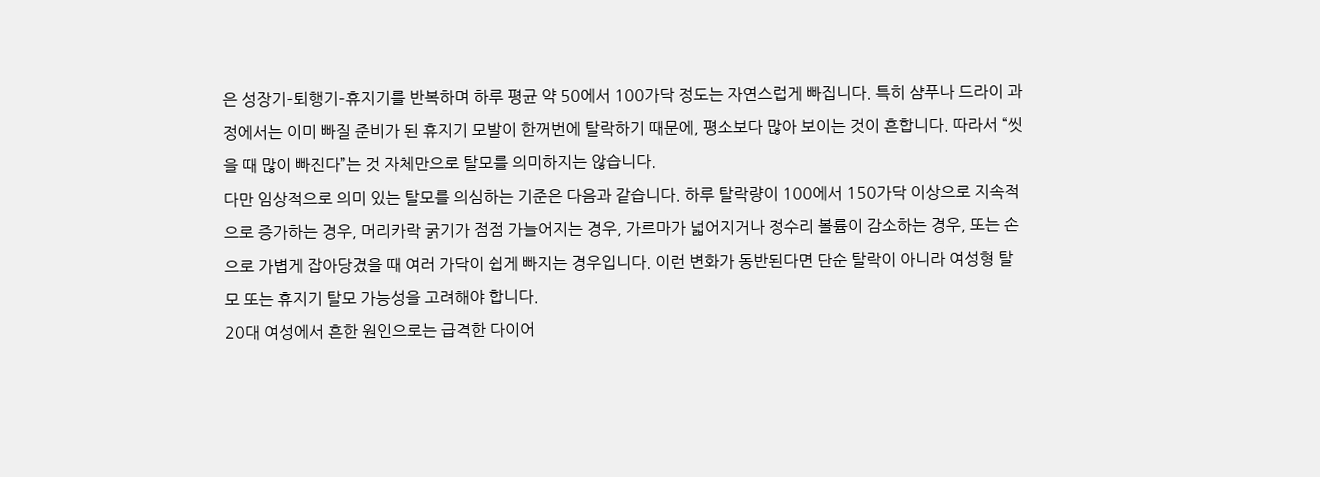은 성장기–퇴행기–휴지기를 반복하며 하루 평균 약 50에서 100가닥 정도는 자연스럽게 빠집니다. 특히 샴푸나 드라이 과정에서는 이미 빠질 준비가 된 휴지기 모발이 한꺼번에 탈락하기 때문에, 평소보다 많아 보이는 것이 흔합니다. 따라서 “씻을 때 많이 빠진다”는 것 자체만으로 탈모를 의미하지는 않습니다.
다만 임상적으로 의미 있는 탈모를 의심하는 기준은 다음과 같습니다. 하루 탈락량이 100에서 150가닥 이상으로 지속적으로 증가하는 경우, 머리카락 굵기가 점점 가늘어지는 경우, 가르마가 넓어지거나 정수리 볼륨이 감소하는 경우, 또는 손으로 가볍게 잡아당겼을 때 여러 가닥이 쉽게 빠지는 경우입니다. 이런 변화가 동반된다면 단순 탈락이 아니라 여성형 탈모 또는 휴지기 탈모 가능성을 고려해야 합니다.
20대 여성에서 흔한 원인으로는 급격한 다이어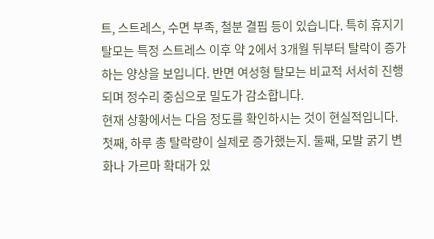트, 스트레스, 수면 부족, 철분 결핍 등이 있습니다. 특히 휴지기 탈모는 특정 스트레스 이후 약 2에서 3개월 뒤부터 탈락이 증가하는 양상을 보입니다. 반면 여성형 탈모는 비교적 서서히 진행되며 정수리 중심으로 밀도가 감소합니다.
현재 상황에서는 다음 정도를 확인하시는 것이 현실적입니다. 첫째, 하루 총 탈락량이 실제로 증가했는지. 둘째, 모발 굵기 변화나 가르마 확대가 있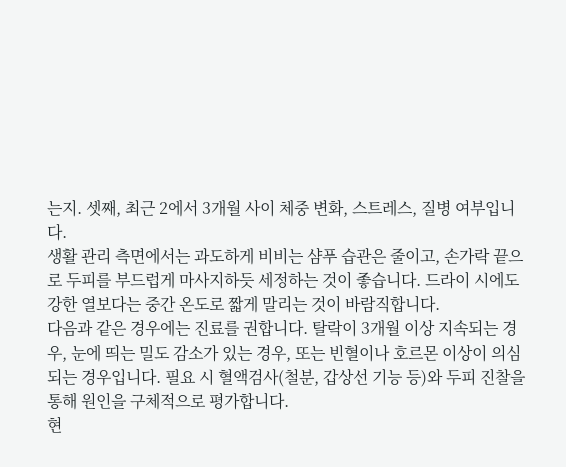는지. 셋째, 최근 2에서 3개월 사이 체중 변화, 스트레스, 질병 여부입니다.
생활 관리 측면에서는 과도하게 비비는 샴푸 습관은 줄이고, 손가락 끝으로 두피를 부드럽게 마사지하듯 세정하는 것이 좋습니다. 드라이 시에도 강한 열보다는 중간 온도로 짧게 말리는 것이 바람직합니다.
다음과 같은 경우에는 진료를 권합니다. 탈락이 3개월 이상 지속되는 경우, 눈에 띄는 밀도 감소가 있는 경우, 또는 빈혈이나 호르몬 이상이 의심되는 경우입니다. 필요 시 혈액검사(철분, 갑상선 기능 등)와 두피 진찰을 통해 원인을 구체적으로 평가합니다.
현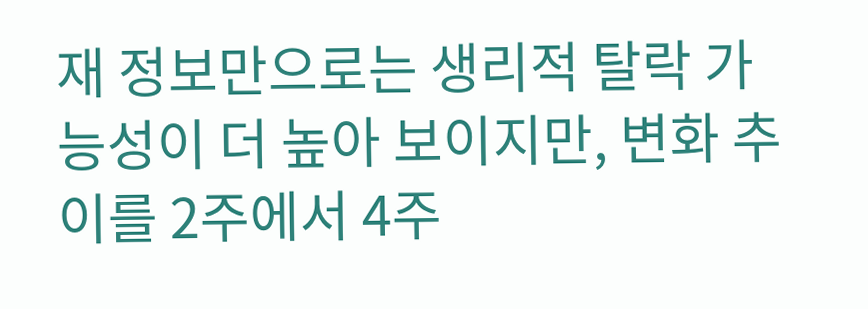재 정보만으로는 생리적 탈락 가능성이 더 높아 보이지만, 변화 추이를 2주에서 4주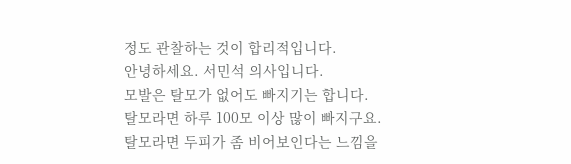정도 관찰하는 것이 합리적입니다.
안녕하세요. 서민석 의사입니다.
모발은 탈모가 없어도 빠지기는 합니다. 탈모라면 하루 100모 이상 많이 빠지구요. 탈모라면 두피가 좀 비어보인다는 느낌을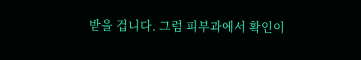받을 겁니다. 그럼 피부과에서 확인이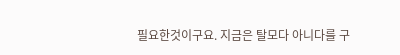필요한것이구요. 지금은 탈모다 아니다를 구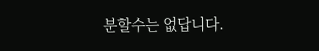분할수는 없답니다.